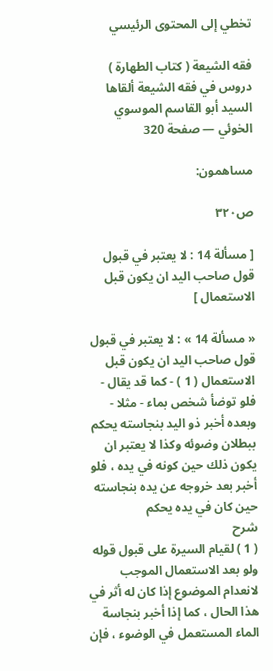تخطي إلى المحتوى الرئيسي

فقه الشيعة ( كتاب الطهارة ) دروس في فقه الشيعة ألقاها السيد أبو القاسم الموسوي الخوئي — صفحة 320

مساهمون:

ص٣٢٠

[ مسألة 14 : لا يعتبر في قبول قول صاحب اليد ان يكون قبل الاستعمال ]

« مسألة 14 » : لا يعتبر في قبول قول صاحب اليد ان يكون قبل الاستعمال ( 1 ) - كما قد يقال - فلو توضأ شخص بماء - مثلا - وبعده أخبر ذو اليد بنجاسته يحكم ببطلان وضوئه وكذا لا يعتبر ان يكون ذلك حين كونه في يده ، فلو أخبر بعد خروجه عن يده بنجاسته حين كان في يده يحكم
شرح
( 1 ) لقيام السيرة على قبول قوله ولو بعد الاستعمال الموجب لانعدام الموضوع إذا كان له أثر في هذا الحال ، كما إذا أخبر بنجاسة الماء المستعمل في الوضوء ، فإن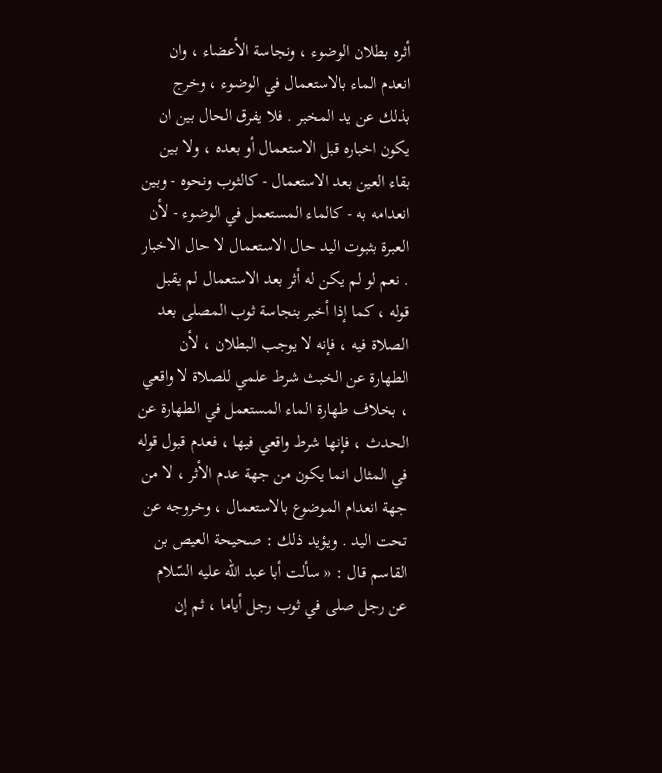أثره بطلان الوضوء ، ونجاسة الأعضاء ، وان انعدم الماء بالاستعمال في الوضوء ، وخرج بذلك عن يد المخبر . فلا يفرق الحال بين ان يكون اخباره قبل الاستعمال أو بعده ، ولا بين بقاء العين بعد الاستعمال - كالثوب ونحوه - وبين انعدامه به - كالماء المستعمل في الوضوء - لأن العبرة بثبوت اليد حال الاستعمال لا حال الاخبار . نعم لو لم يكن له أثر بعد الاستعمال لم يقبل قوله ، كما إذا أخبر بنجاسة ثوب المصلى بعد الصلاة فيه ، فإنه لا يوجب البطلان ، لأن الطهارة عن الخبث شرط علمي للصلاة لا واقعي ، بخلاف طهارة الماء المستعمل في الطهارة عن الحدث ، فإنها شرط واقعي فيها ، فعدم قبول قوله في المثال انما يكون من جهة عدم الأثر ، لا من جهة انعدام الموضوع بالاستعمال ، وخروجه عن تحت اليد . ويؤيد ذلك : صحيحة العيص بن القاسم قال : « سألت أبا عبد اللّه عليه السّلام عن رجل صلى في ثوب رجل أياما ، ثم إن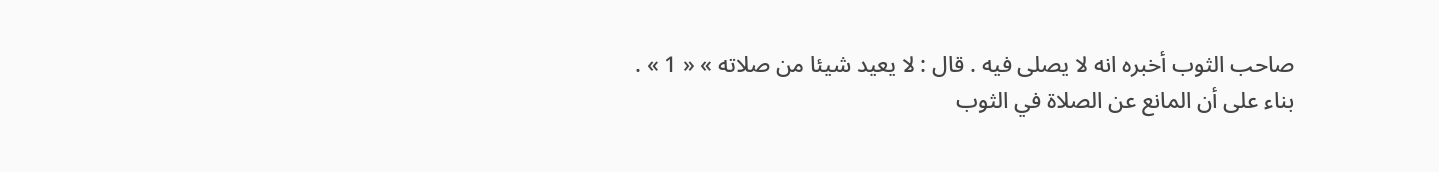صاحب الثوب أخبره انه لا يصلى فيه . قال : لا يعيد شيئا من صلاته » « 1 » . بناء على أن المانع عن الصلاة في الثوب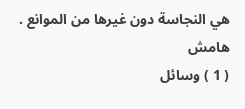هي النجاسة دون غيرها من الموانع .
هامش
( 1 ) وسائل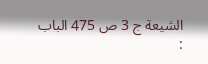الشيعة ج 3 ص 475 الباب :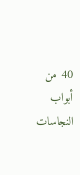40 من أبواب النجاسات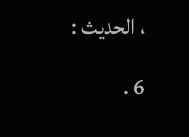، الحديث : 6 .